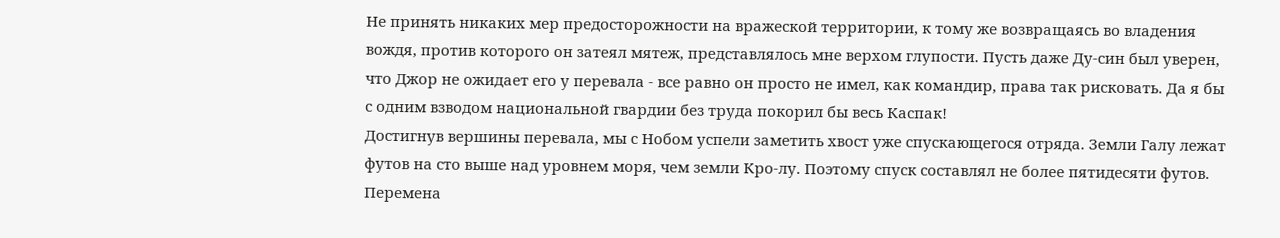Не принять никаких мер предосторожности на вражеской территории, к тому же возвращаясь во владения вождя, против которого он затеял мятеж, представлялось мне верхом глупости. Пусть даже Ду-син был уверен, что Джор не ожидает его у перевала - все равно он просто не имел, как командир, права так рисковать. Да я бы с одним взводом национальной гвардии без труда покорил бы весь Каспак!
Достигнув вершины перевала, мы с Нобом успели заметить хвост уже спускающегося отряда. Земли Галу лежат футов на сто выше над уровнем моря, чем земли Кро-лу. Поэтому спуск составлял не более пятидесяти футов. Перемена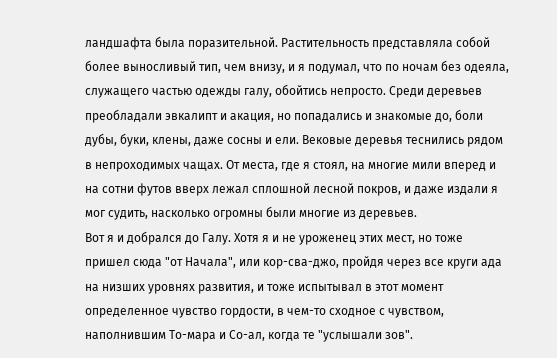ландшафта была поразительной. Растительность представляла собой более выносливый тип, чем внизу, и я подумал, что по ночам без одеяла, служащего частью одежды галу, обойтись непросто. Среди деревьев преобладали эвкалипт и акация, но попадались и знакомые до, боли дубы, буки, клены, даже сосны и ели. Вековые деревья теснились рядом в непроходимых чащах. От места, где я стоял, на многие мили вперед и на сотни футов вверх лежал сплошной лесной покров, и даже издали я мог судить, насколько огромны были многие из деревьев.
Вот я и добрался до Галу. Хотя я и не уроженец этих мест, но тоже пришел сюда "от Начала", или кор-сва-джо, пройдя через все круги ада на низших уровнях развития, и тоже испытывал в этот момент определенное чувство гордости, в чем-то сходное с чувством, наполнившим То-мара и Со-ал, когда те "услышали зов".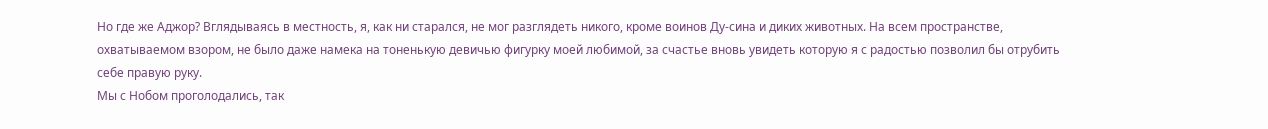Но где же Аджор? Вглядываясь в местность, я, как ни старался, не мог разглядеть никого, кроме воинов Ду-сина и диких животных. На всем пространстве, охватываемом взором, не было даже намека на тоненькую девичью фигурку моей любимой, за счастье вновь увидеть которую я с радостью позволил бы отрубить себе правую руку.
Мы с Нобом проголодались, так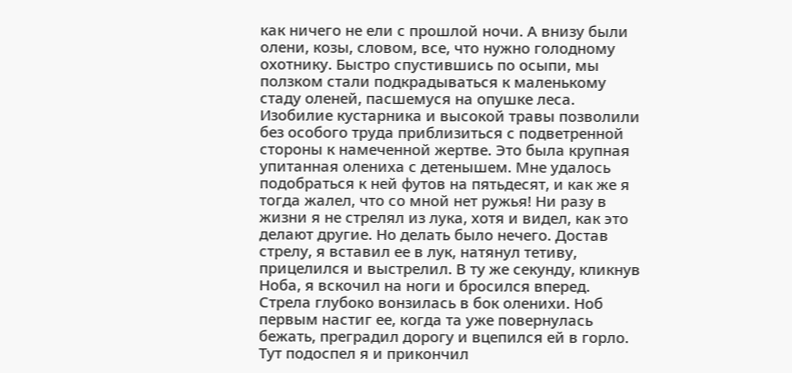как ничего не ели с прошлой ночи. А внизу были олени, козы, словом, все, что нужно голодному охотнику. Быстро спустившись по осыпи, мы ползком стали подкрадываться к маленькому стаду оленей, пасшемуся на опушке леса. Изобилие кустарника и высокой травы позволили без особого труда приблизиться с подветренной стороны к намеченной жертве. Это была крупная упитанная олениха с детенышем. Мне удалось подобраться к ней футов на пятьдесят, и как же я тогда жалел, что со мной нет ружья! Ни разу в жизни я не стрелял из лука, хотя и видел, как это делают другие. Но делать было нечего. Достав стрелу, я вставил ее в лук, натянул тетиву, прицелился и выстрелил. В ту же секунду, кликнув Ноба, я вскочил на ноги и бросился вперед. Стрела глубоко вонзилась в бок оленихи. Ноб первым настиг ее, когда та уже повернулась бежать, преградил дорогу и вцепился ей в горло. Тут подоспел я и прикончил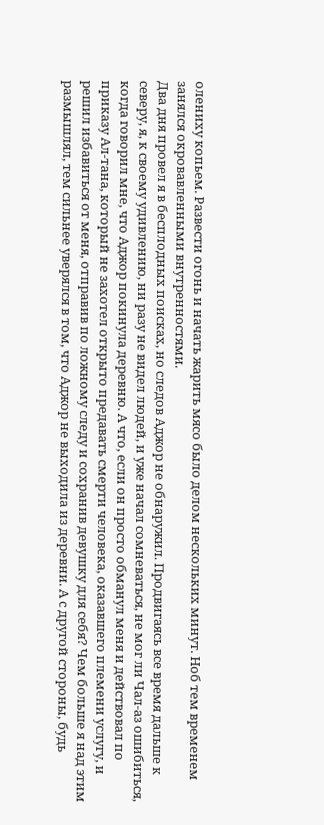олениху копьем. Развести огонь и начать жарить мясо было делом нескольких минут. Ноб тем временем занялся окровавленными внутренностями.
Два дня провел я в бесплодных поисках, но следов Аджор не обнаружил. Продвигаясь все время дальше к северу, я, к своему удивлению, ни разу не видел людей, и уже начал сомневаться, не мог ли Чал-аз ошибиться, когда говорил мне, что Аджор покинула деревню. А что, если он просто обманул меня и действовал по приказу Ал-тана, который не захотел открыто предавать смерти человека, оказавшего племени услугу, и решил избавиться от меня, отправив по ложному следу и сохранив девушку для себя? Чем больше я над этим размышлял, тем сильнее уверялся в том, что Аджор не выходила из деревни. А с другой стороны, будь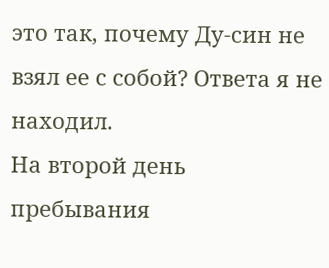это так, почему Ду-син не взял ее с собой? Ответа я не находил.
На второй день пребывания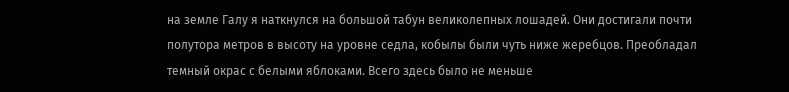на земле Галу я наткнулся на большой табун великолепных лошадей. Они достигали почти полутора метров в высоту на уровне седла, кобылы были чуть ниже жеребцов. Преобладал темный окрас с белыми яблоками. Всего здесь было не меньше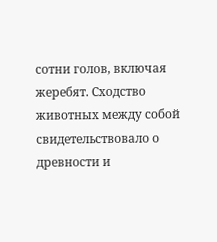сотни голов, включая жеребят. Сходство животных между собой свидетельствовало о древности и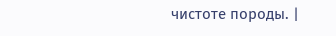чистоте породы. |